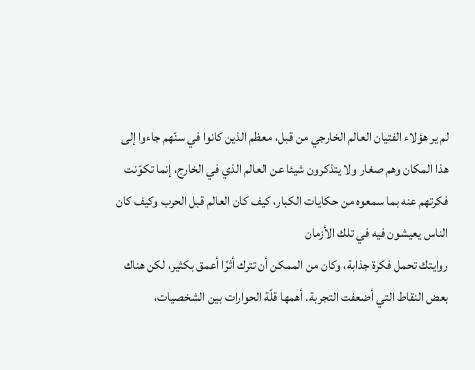لم ير هؤلاء الفتيان العالم الخارجي من قبل، معظم الذين كانوا في سنّهم جاءوا إلى هذا المكان وهم صغار ولا يتذكرون شيئا عن العالم الذي في الخارج، إنما تكوّنت فكرتهم عنه بما سمعوه من حكايات الكبار، كيف كان العالم قبل الحرب وكيف كان الناس يعيشون فيه في تلك الأزمان
روايتك تحمل فكرة جذابة، وكان من الممكن أن تترك أثرًا أعمق بكثير، لكن هناك بعض النقاط التي أضعفت التجربة. أهمها قلّة الحوارات بين الشخصيات،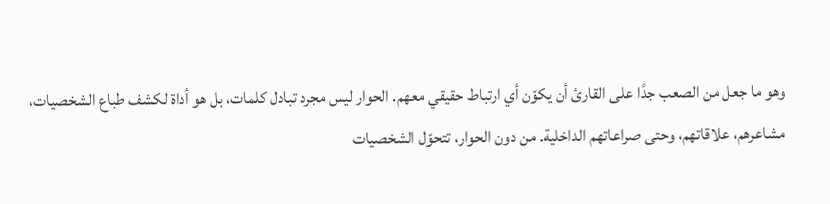وهو ما جعل من الصعب جدًا على القارئ أن يكوّن أي ارتباط حقيقي معهم. الحوار ليس مجرد تبادل كلمات، بل هو أداة لكشف طباع الشخصيات، مشاعرهم، علاقاتهم، وحتى صراعاتهم الداخلية. من دون الحوار، تتحوّل الشخصيات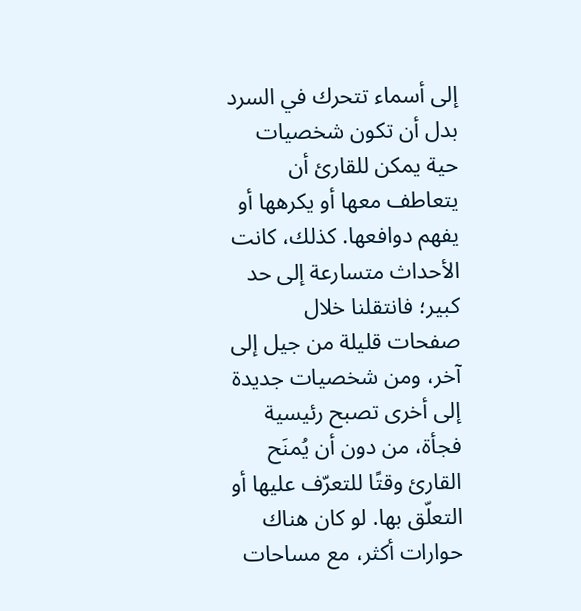إلى أسماء تتحرك في السرد بدل أن تكون شخصيات حية يمكن للقارئ أن يتعاطف معها أو يكرهها أو يفهم دوافعها. كذلك، كانت الأحداث متسارعة إلى حد كبير؛ فانتقلنا خلال صفحات قليلة من جيل إلى آخر، ومن شخصيات جديدة إلى أخرى تصبح رئيسية فجأة، من دون أن يُمنَح القارئ وقتًا للتعرّف عليها أو التعلّق بها. لو كان هناك حوارات أكثر، مع مساحات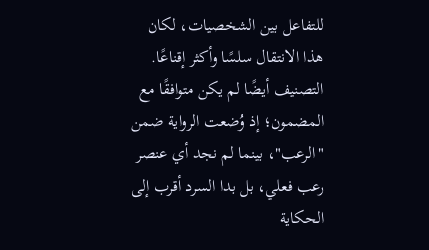للتفاعل بين الشخصيات، لكان هذا الانتقال سلسًا وأكثر إقناعًا. التصنيف أيضًا لم يكن متوافقًا مع المضمون؛ إذ وُضعت الرواية ضمن "الرعب"، بينما لم نجد أي عنصر رعب فعلي، بل بدا السرد أقرب إلى الحكاية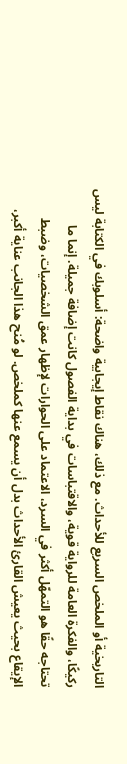التاريخية أو الملخص السريع للأحداث. مع ذلك، هناك نقاط إيجابية واضحة: أسلوبك في الكتابة ليس ركيكًا، والفكرة العامة للرواية قوية، والاقتباسات في بداية الفصول كانت إضافة جميلة. إنما ما تحتاجه حقًا هو التمهّل أكثر في السرد، الاعتماد على الحوارات لإظهار عمق الشخصيات، وضبط الإيقاع بحيث يعيش القارئ الأحداث بدل أن يسمع عنها كملخص. لو مُنح هذا الجانب عناية أكبر،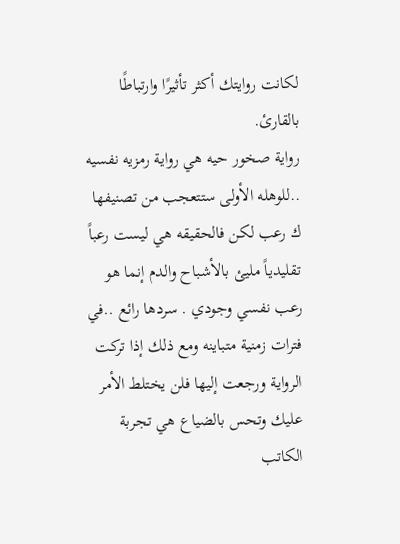لكانت روايتك أكثر تأثيرًا وارتباطًا بالقارئ.
رواية صخور حيه هي رواية رمزيه نفسيه ..للوهله الأولى ستتعجب من تصنيفها ك رعب لكن فالحقيقه هي ليست رعباً تقليدياً مليئ بالأشباح والدم إنما هو رعب نفسي وجودي . سردها رائع ..في فترات زمنية متباينه ومع ذلك إذا تركت الرواية ورجعت إليها فلن يختلط الأمر عليك وتحس بالضياع هي تجربة الكاتب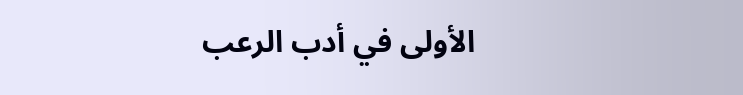الأولى في أدب الرعب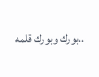..بورك وبورك قلمه